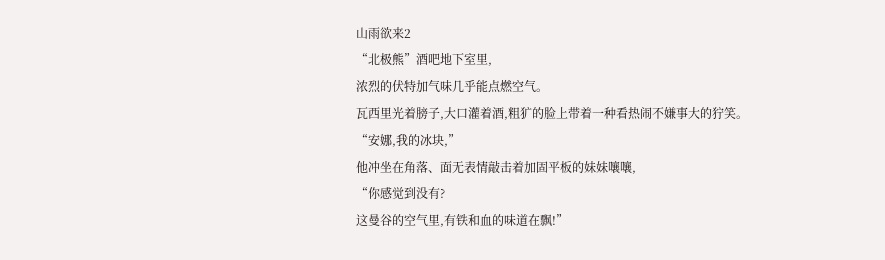山雨欲来2
“北极熊”酒吧地下室里,
浓烈的伏特加气味几乎能点燃空气。
瓦西里光着膀子,大口灌着酒,粗犷的脸上带着一种看热闹不嫌事大的狞笑。
“安娜,我的冰块,”
他冲坐在角落、面无表情敲击着加固平板的妹妹嚷嚷,
“你感觉到没有?
这曼谷的空气里,有铁和血的味道在飘!”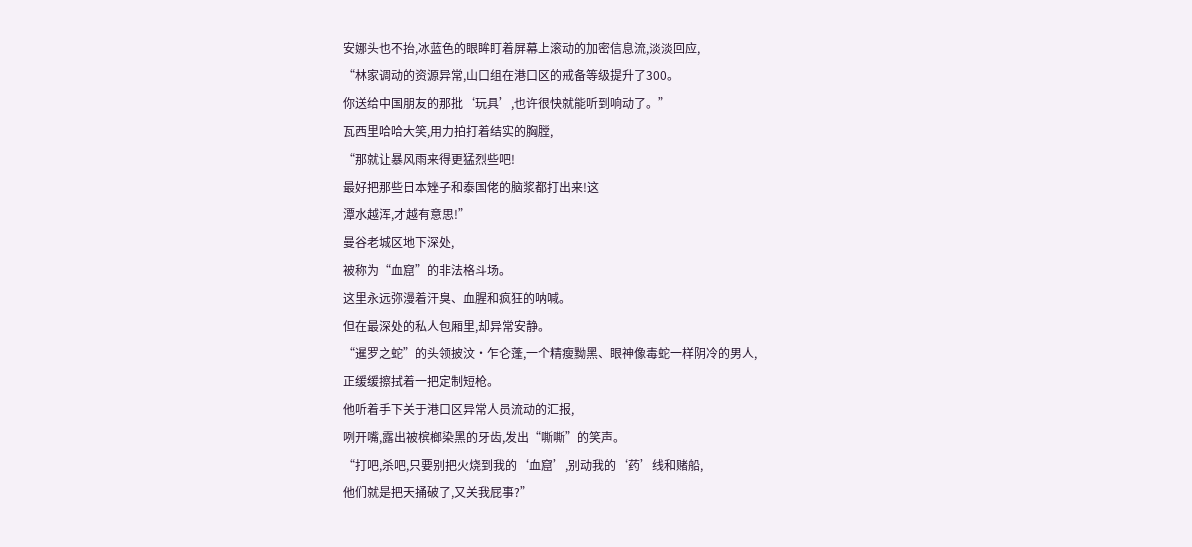安娜头也不抬,冰蓝色的眼眸盯着屏幕上滚动的加密信息流,淡淡回应,
“林家调动的资源异常,山口组在港口区的戒备等级提升了300。
你送给中国朋友的那批‘玩具’,也许很快就能听到响动了。”
瓦西里哈哈大笑,用力拍打着结实的胸膛,
“那就让暴风雨来得更猛烈些吧!
最好把那些日本矬子和泰国佬的脑浆都打出来!这
潭水越浑,才越有意思!”
曼谷老城区地下深处,
被称为“血窟”的非法格斗场。
这里永远弥漫着汗臭、血腥和疯狂的呐喊。
但在最深处的私人包厢里,却异常安静。
“暹罗之蛇”的头领披汶·乍仑蓬,一个精瘦黝黑、眼神像毒蛇一样阴冷的男人,
正缓缓擦拭着一把定制短枪。
他听着手下关于港口区异常人员流动的汇报,
咧开嘴,露出被槟榔染黑的牙齿,发出“嘶嘶”的笑声。
“打吧,杀吧,只要别把火烧到我的‘血窟’,别动我的‘药’线和赌船,
他们就是把天捅破了,又关我屁事?”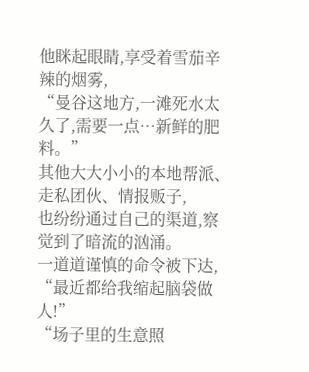他眯起眼睛,享受着雪茄辛辣的烟雾,
“曼谷这地方,一滩死水太久了,需要一点…新鲜的肥料。”
其他大大小小的本地帮派、走私团伙、情报贩子,
也纷纷通过自己的渠道,察觉到了暗流的汹涌。
一道道谨慎的命令被下达,
“最近都给我缩起脑袋做人!”
“场子里的生意照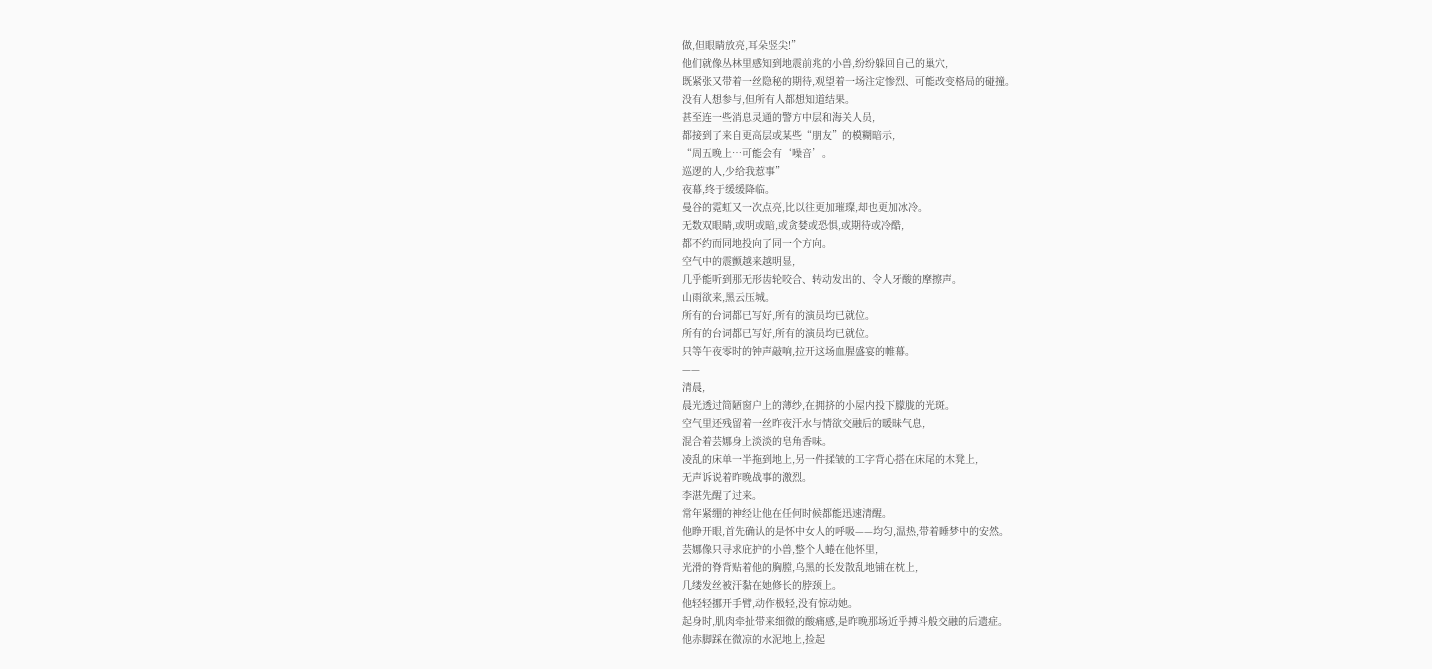做,但眼睛放亮,耳朵竖尖!”
他们就像丛林里感知到地震前兆的小兽,纷纷躲回自己的巢穴,
既紧张又带着一丝隐秘的期待,观望着一场注定惨烈、可能改变格局的碰撞。
没有人想参与,但所有人都想知道结果。
甚至连一些消息灵通的警方中层和海关人员,
都接到了来自更高层或某些“朋友”的模糊暗示,
“周五晚上…可能会有‘噪音’。
巡逻的人,少给我惹事”
夜幕,终于缓缓降临。
曼谷的霓虹又一次点亮,比以往更加璀璨,却也更加冰冷。
无数双眼睛,或明或暗,或贪婪或恐惧,或期待或冷酷,
都不约而同地投向了同一个方向。
空气中的震颤越来越明显,
几乎能听到那无形齿轮咬合、转动发出的、令人牙酸的摩擦声。
山雨欲来,黑云压城。
所有的台词都已写好,所有的演员均已就位。
所有的台词都已写好,所有的演员均已就位。
只等午夜零时的钟声敲响,拉开这场血腥盛宴的帷幕。
——
清晨,
晨光透过简陋窗户上的薄纱,在拥挤的小屋内投下朦胧的光斑。
空气里还残留着一丝昨夜汗水与情欲交融后的暖昧气息,
混合着芸娜身上淡淡的皂角香味。
凌乱的床单一半拖到地上,另一件揉皱的工字背心搭在床尾的木凳上,
无声诉说着昨晚战事的激烈。
李湛先醒了过来。
常年紧绷的神经让他在任何时候都能迅速清醒。
他睁开眼,首先确认的是怀中女人的呼吸——均匀,温热,带着睡梦中的安然。
芸娜像只寻求庇护的小兽,整个人蜷在他怀里,
光滑的脊背贴着他的胸膛,乌黑的长发散乱地铺在枕上,
几缕发丝被汗黏在她修长的脖颈上。
他轻轻挪开手臂,动作极轻,没有惊动她。
起身时,肌肉牵扯带来细微的酸痛感,是昨晚那场近乎搏斗般交融的后遗症。
他赤脚踩在微凉的水泥地上,捡起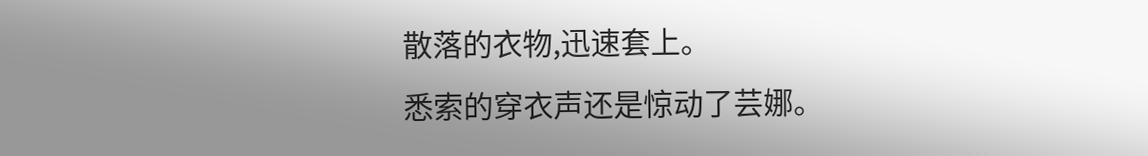散落的衣物,迅速套上。
悉索的穿衣声还是惊动了芸娜。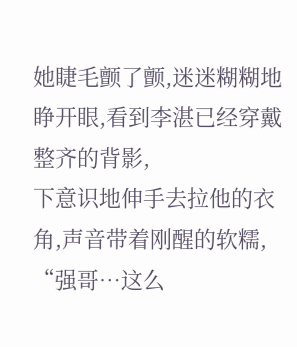她睫毛颤了颤,迷迷糊糊地睁开眼,看到李湛已经穿戴整齐的背影,
下意识地伸手去拉他的衣角,声音带着刚醒的软糯,
“强哥…这么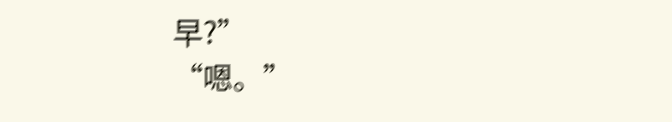早?”
“嗯。”